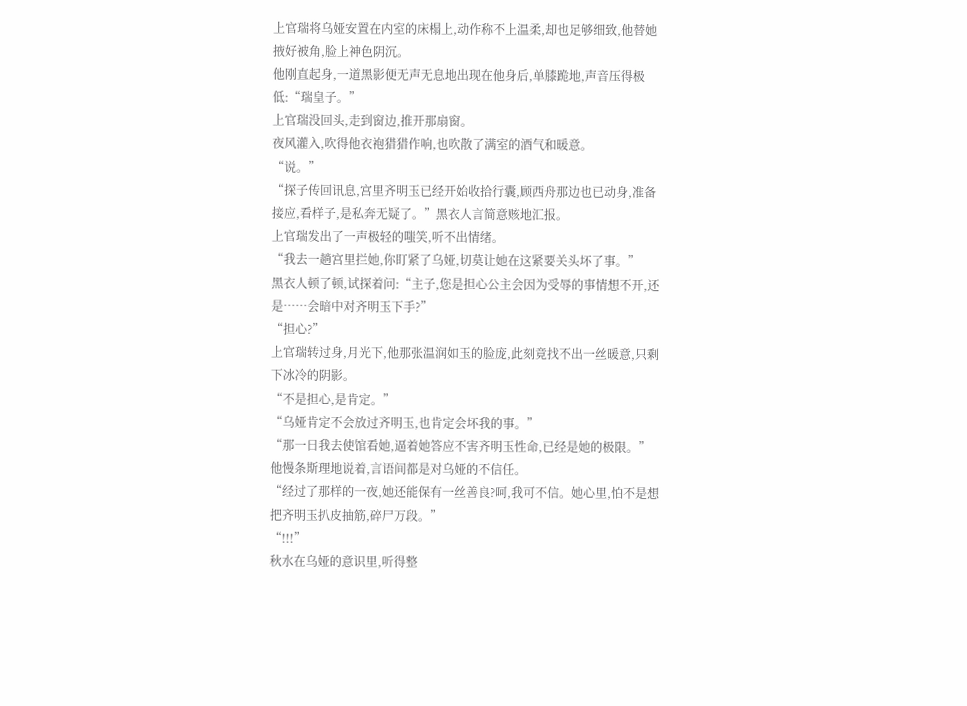上官瑞将乌娅安置在内室的床榻上,动作称不上温柔,却也足够细致,他替她掖好被角,脸上神色阴沉。
他刚直起身,一道黑影便无声无息地出现在他身后,单膝跪地,声音压得极低:“瑞皇子。”
上官瑞没回头,走到窗边,推开那扇窗。
夜风灌入,吹得他衣袍猎猎作响,也吹散了满室的酒气和暖意。
“说。”
“探子传回讯息,宫里齐明玉已经开始收拾行囊,顾西舟那边也已动身,准备接应,看样子,是私奔无疑了。”黑衣人言简意赅地汇报。
上官瑞发出了一声极轻的嗤笑,听不出情绪。
“我去一趟宫里拦她,你盯紧了乌娅,切莫让她在这紧要关头坏了事。”
黑衣人顿了顿,试探着问:“主子,您是担心公主会因为受辱的事情想不开,还是……会暗中对齐明玉下手?”
“担心?”
上官瑞转过身,月光下,他那张温润如玉的脸庞,此刻竟找不出一丝暖意,只剩下冰冷的阴影。
“不是担心,是肯定。”
“乌娅肯定不会放过齐明玉,也肯定会坏我的事。”
“那一日我去使馆看她,逼着她答应不害齐明玉性命,已经是她的极限。”
他慢条斯理地说着,言语间都是对乌娅的不信任。
“经过了那样的一夜,她还能保有一丝善良?呵,我可不信。她心里,怕不是想把齐明玉扒皮抽筋,碎尸万段。”
“!!!”
秋水在乌娅的意识里,听得整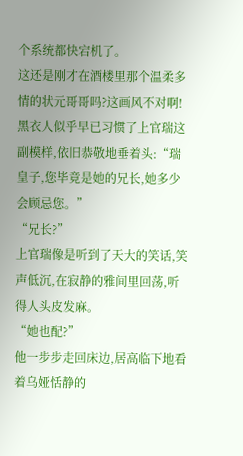个系统都快宕机了。
这还是刚才在酒楼里那个温柔多情的状元哥哥吗?这画风不对啊!
黑衣人似乎早已习惯了上官瑞这副模样,依旧恭敬地垂着头:“瑞皇子,您毕竟是她的兄长,她多少会顾忌您。”
“兄长?”
上官瑞像是听到了天大的笑话,笑声低沉,在寂静的雅间里回荡,听得人头皮发麻。
“她也配?”
他一步步走回床边,居高临下地看着乌娅恬静的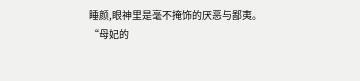睡颜,眼神里是毫不掩饰的厌恶与鄙夷。
“母妃的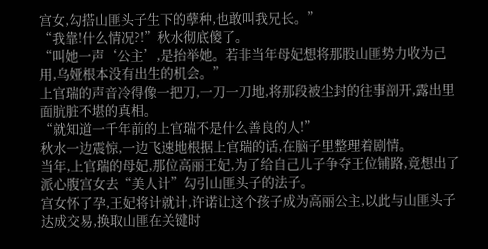宫女,勾搭山匪头子生下的孽种,也敢叫我兄长。”
“我靠!什么情况?!”秋水彻底傻了。
“叫她一声‘公主’,是抬举她。若非当年母妃想将那股山匪势力收为己用,乌娅根本没有出生的机会。”
上官瑞的声音冷得像一把刀,一刀一刀地,将那段被尘封的往事剖开,露出里面肮脏不堪的真相。
“就知道一千年前的上官瑞不是什么善良的人!”
秋水一边震惊,一边飞速地根据上官瑞的话,在脑子里整理着剧情。
当年,上官瑞的母妃,那位高丽王妃,为了给自己儿子争夺王位铺路,竟想出了派心腹宫女去“美人计”勾引山匪头子的法子。
宫女怀了孕,王妃将计就计,许诺让这个孩子成为高丽公主,以此与山匪头子达成交易,换取山匪在关键时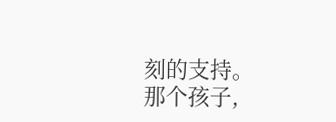刻的支持。
那个孩子,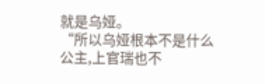就是乌娅。
“所以乌娅根本不是什么公主,上官瑞也不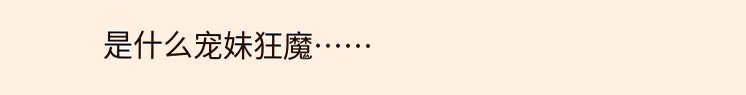是什么宠妹狂魔……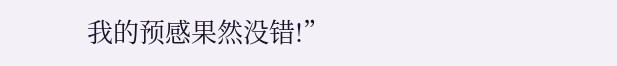我的预感果然没错!”